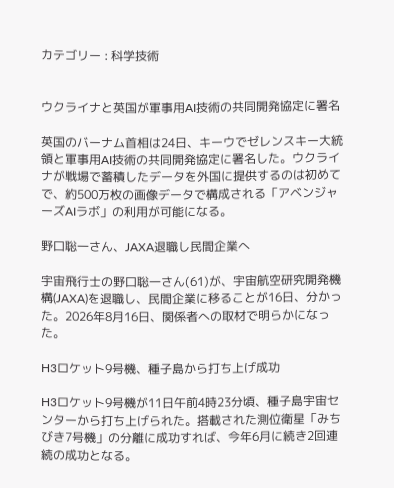カテゴリー : 科学技術


ウクライナと英国が軍事用AI技術の共同開発協定に署名

英国のバーナム首相は24日、キーウでゼレンスキー大統領と軍事用AI技術の共同開発協定に署名した。ウクライナが戦場で蓄積したデータを外国に提供するのは初めてで、約500万枚の画像データで構成される「アベンジャーズAIラボ」の利用が可能になる。

野口聡一さん、JAXA退職し民間企業へ

宇宙飛行士の野口聡一さん(61)が、宇宙航空研究開発機構(JAXA)を退職し、民間企業に移ることが16日、分かった。2026年8月16日、関係者への取材で明らかになった。

H3ロケット9号機、種子島から打ち上げ成功

H3ロケット9号機が11日午前4時23分頃、種子島宇宙センターから打ち上げられた。搭載された測位衛星「みちびき7号機」の分離に成功すれば、今年6月に続き2回連続の成功となる。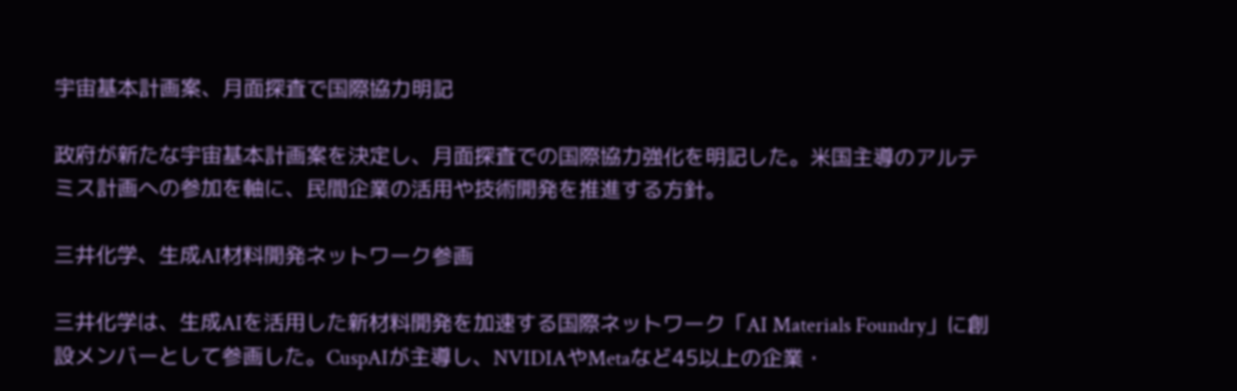宇宙基本計画案、月面探査で国際協力明記

政府が新たな宇宙基本計画案を決定し、月面探査での国際協力強化を明記した。米国主導のアルテミス計画への参加を軸に、民間企業の活用や技術開発を推進する方針。

三井化学、生成AI材料開発ネットワーク参画

三井化学は、生成AIを活用した新材料開発を加速する国際ネットワーク「AI Materials Foundry」に創設メンバーとして参画した。CuspAIが主導し、NVIDIAやMetaなど45以上の企業・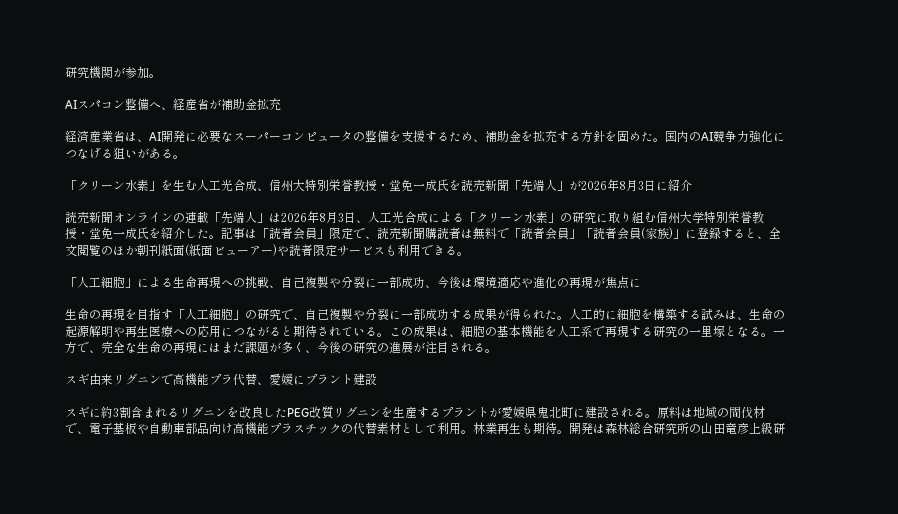研究機関が参加。

AIスパコン整備へ、経産省が補助金拡充

経済産業省は、AI開発に必要なスーパーコンピュータの整備を支援するため、補助金を拡充する方針を固めた。国内のAI競争力強化につなげる狙いがある。

「クリーン水素」を生む人工光合成、信州大特別栄誉教授・堂免一成氏を読売新聞「先端人」が2026年8月3日に紹介

読売新聞オンラインの連載「先端人」は2026年8月3日、人工光合成による「クリーン水素」の研究に取り組む信州大学特別栄誉教授・堂免一成氏を紹介した。記事は「読者会員」限定で、読売新聞購読者は無料で「読者会員」「読者会員(家族)」に登録すると、全文閲覧のほか朝刊紙面(紙面ビューアー)や読者限定サービスも利用できる。

「人工細胞」による生命再現への挑戦、自己複製や分裂に一部成功、今後は環境適応や進化の再現が焦点に

生命の再現を目指す「人工細胞」の研究で、自己複製や分裂に一部成功する成果が得られた。人工的に細胞を構築する試みは、生命の起源解明や再生医療への応用につながると期待されている。この成果は、細胞の基本機能を人工系で再現する研究の一里塚となる。一方で、完全な生命の再現にはまだ課題が多く、今後の研究の進展が注目される。

スギ由来リグニンで高機能プラ代替、愛媛にプラント建設

スギに約3割含まれるリグニンを改良したPEG改質リグニンを生産するプラントが愛媛県鬼北町に建設される。原料は地域の間伐材で、電子基板や自動車部品向け高機能プラスチックの代替素材として利用。林業再生も期待。開発は森林総合研究所の山田竜彦上級研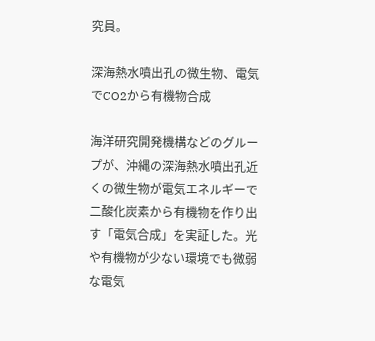究員。

深海熱水噴出孔の微生物、電気でCO2から有機物合成

海洋研究開発機構などのグループが、沖縄の深海熱水噴出孔近くの微生物が電気エネルギーで二酸化炭素から有機物を作り出す「電気合成」を実証した。光や有機物が少ない環境でも微弱な電気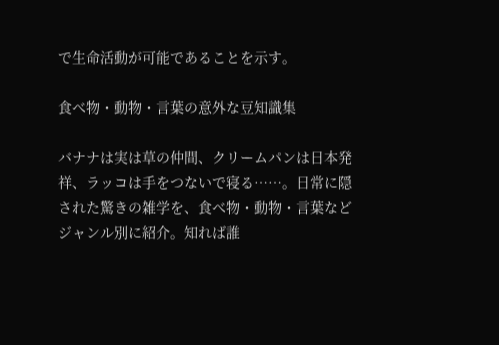で生命活動が可能であることを示す。

食べ物・動物・言葉の意外な豆知識集

バナナは実は草の仲間、クリームパンは日本発祥、ラッコは手をつないで寝る……。日常に隠された驚きの雑学を、食べ物・動物・言葉などジャンル別に紹介。知れば誰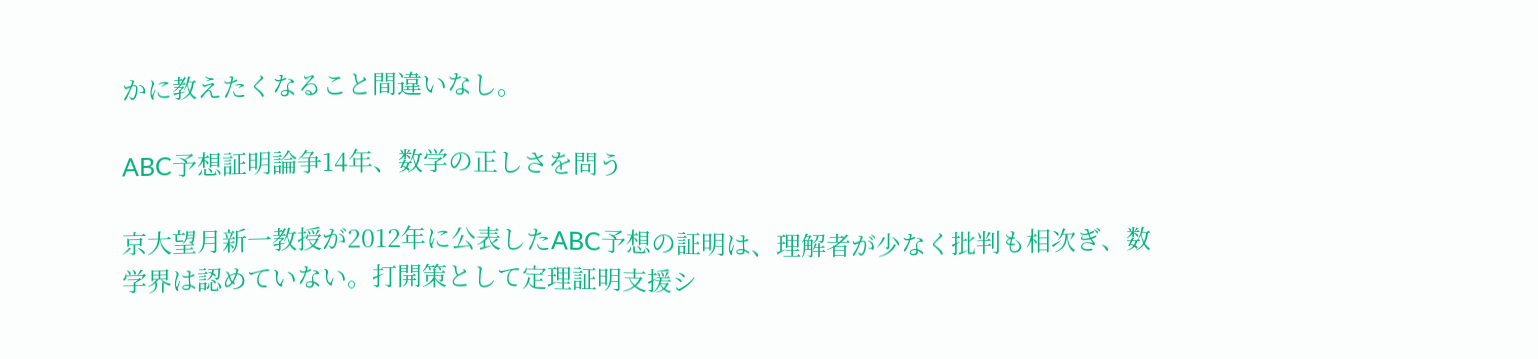かに教えたくなること間違いなし。

ABC予想証明論争14年、数学の正しさを問う

京大望月新一教授が2012年に公表したABC予想の証明は、理解者が少なく批判も相次ぎ、数学界は認めていない。打開策として定理証明支援シ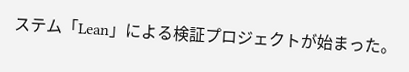ステム「Lean」による検証プロジェクトが始まった。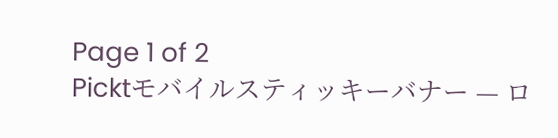Page 1 of 2
Picktモバイルスティッキーバナー — ロ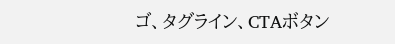ゴ、タグライン、CTAボタン